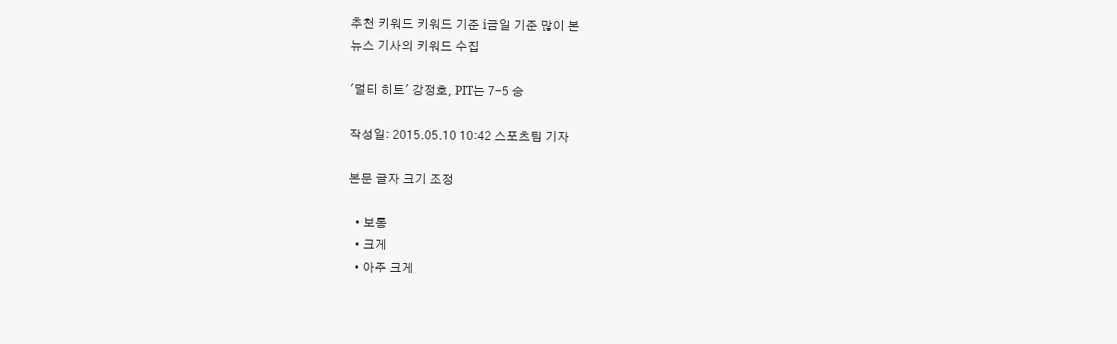추천 키워드 키워드 기준 i금일 기준 많이 본
뉴스 기사의 키워드 수집

'멀티 히트' 강정호, PIT는 7-5 승

작성일: 2015.05.10 10:42 스포츠팀 기자

본문 글자 크기 조정

  • 보통
  • 크게
  • 아주 크게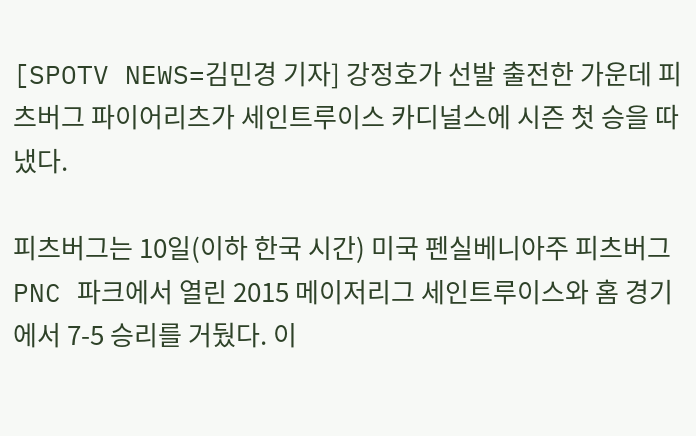[SPOTV NEWS=김민경 기자] 강정호가 선발 출전한 가운데 피츠버그 파이어리츠가 세인트루이스 카디널스에 시즌 첫 승을 따냈다.

피츠버그는 10일(이하 한국 시간) 미국 펜실베니아주 피츠버그 PNC 파크에서 열린 2015 메이저리그 세인트루이스와 홈 경기에서 7-5 승리를 거뒀다. 이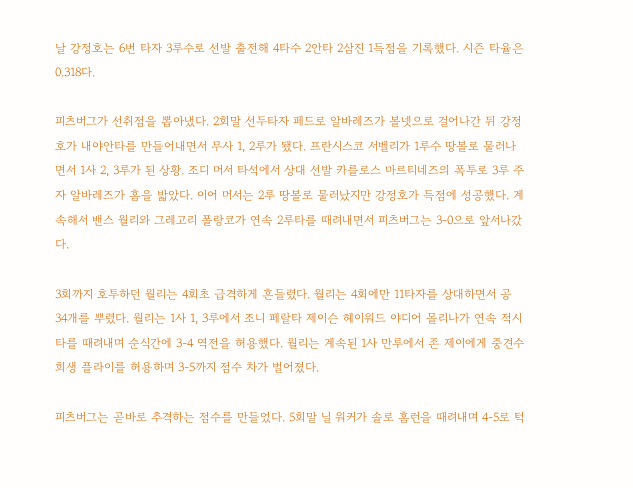날 강정호는 6번 타자 3루수로 선발 출전해 4타수 2안타 2삼진 1득점을 기록했다. 시즌 타율은 0.318다.

피츠버그가 선취점을 뽑아냈다. 2회말 선두타자 페드로 알바레즈가 볼넷으로 걸어나간 뒤 강정호가 내야안타를 만들어내면서 무사 1, 2루가 됐다. 프란시스코 서벨리가 1루수 땅볼로 물러나면서 1사 2, 3루가 된 상황. 조디 머서 타석에서 상대 선발 카를로스 마르티네즈의 폭투로 3루 주자 알바레즈가 홈을 밟았다. 이어 머서는 2루 땅볼로 물러났지만 강정호가 득점에 성공했다. 계속해서 밴스 월리와 그레고리 폴랑코가 연속 2루타를 때려내면서 피츠버그는 3-0으로 앞서나갔다.

3회까지 호투하던 월리는 4회초 급격하게 흔들렸다. 월리는 4회에만 11타자를 상대하면서 공 34개를 뿌렸다. 월리는 1사 1, 3루에서 조니 페랄타 제이슨 헤이워드 야디어 몰리나가 연속 적시타를 때려내며 순식간에 3-4 역전을 허용했다. 월리는 계속된 1사 만루에서 존 제이에게 중견수 희생 플라이를 허용하며 3-5까지 점수 차가 벌어졌다.

피츠버그는 곧바로 추격하는 점수를 만들었다. 5회말 닐 워커가 솔로 홈런을 때려내며 4-5로 턱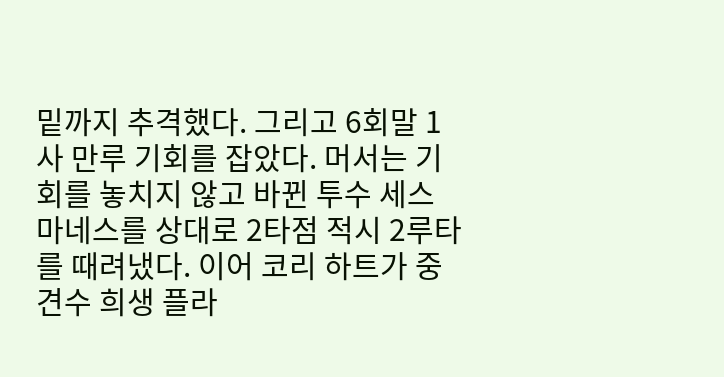밑까지 추격했다. 그리고 6회말 1사 만루 기회를 잡았다. 머서는 기회를 놓치지 않고 바뀐 투수 세스 마네스를 상대로 2타점 적시 2루타를 때려냈다. 이어 코리 하트가 중견수 희생 플라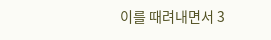이를 때려내면서 3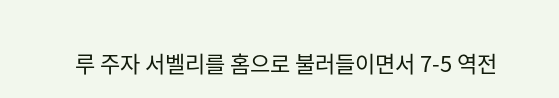루 주자 서벨리를 홈으로 불러들이면서 7-5 역전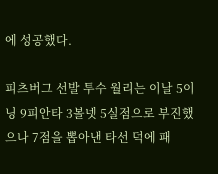에 성공했다.

피츠버그 선발 투수 월리는 이날 5이닝 9피안타 3볼넷 5실점으로 부진했으나 7점을 뽑아낸 타선 덕에 패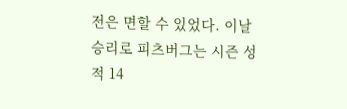전은 면할 수 있었다. 이날 승리로 피츠버그는 시즌 성적 14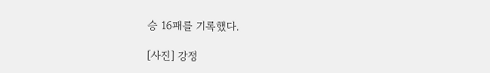승 16패를 기록했다.

[사진] 강정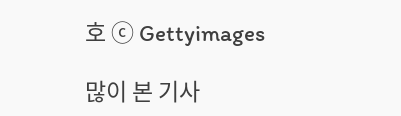호 ⓒ Gettyimages

많이 본 기사